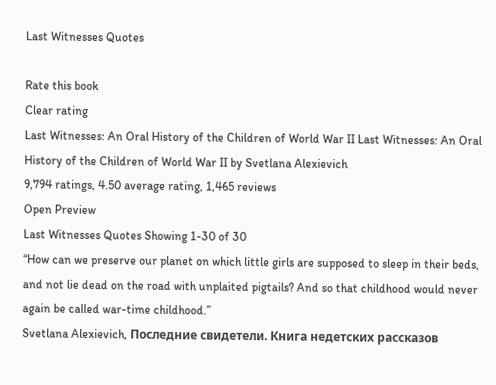Last Witnesses Quotes

Rate this book
Clear rating
Last Witnesses: An Oral History of the Children of World War II Last Witnesses: An Oral History of the Children of World War II by Svetlana Alexievich
9,794 ratings, 4.50 average rating, 1,465 reviews
Open Preview
Last Witnesses Quotes Showing 1-30 of 30
“How can we preserve our planet on which little girls are supposed to sleep in their beds, and not lie dead on the road with unplaited pigtails? And so that childhood would never again be called war-time childhood.”
Svetlana Alexievich, Последние свидетели. Книга недетских рассказов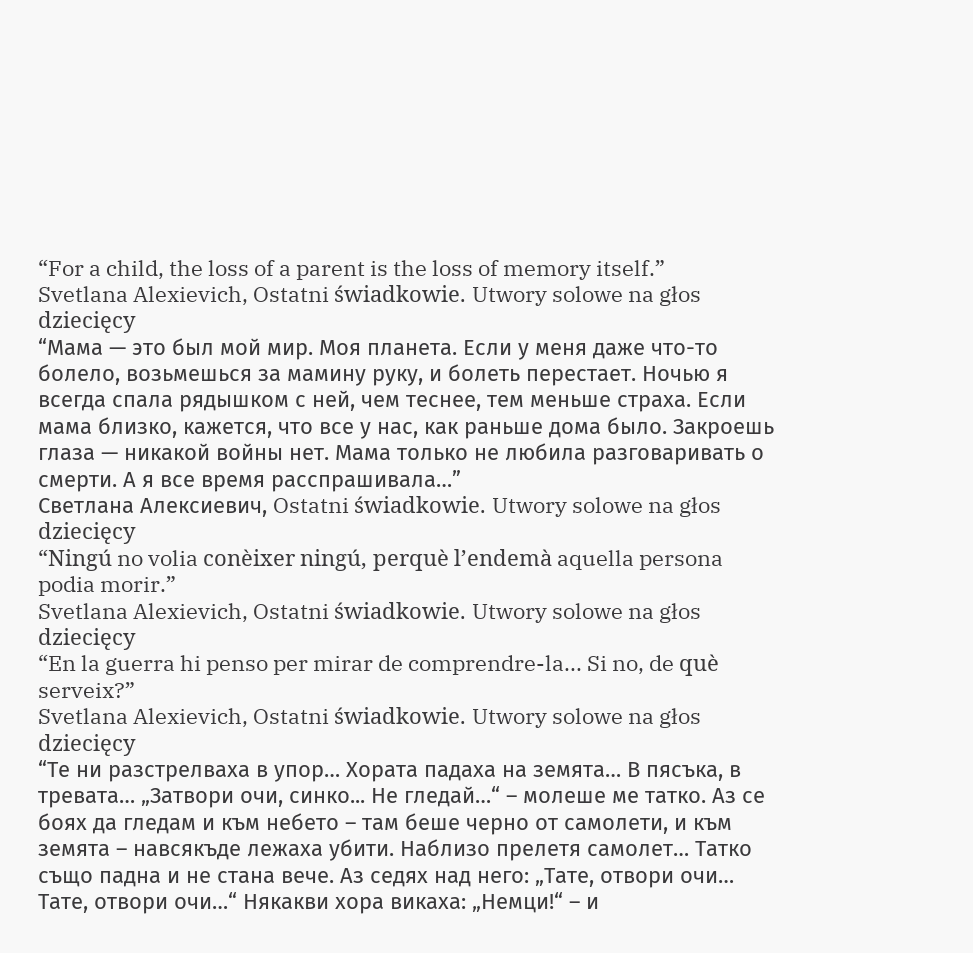“For a child, the loss of a parent is the loss of memory itself.”
Svetlana Alexievich, Ostatni świadkowie. Utwory solowe na głos dziecięcy
“Мама — это был мой мир. Моя планета. Если у меня даже что-то болело, возьмешься за мамину руку, и болеть перестает. Ночью я всегда спала рядышком с ней, чем теснее, тем меньше страха. Если мама близко, кажется, что все у нас, как раньше дома было. Закроешь глаза — никакой войны нет. Мама только не любила разговаривать о смерти. А я все время расспрашивала…”
Светлана Алексиевич, Ostatni świadkowie. Utwory solowe na głos dziecięcy
“Ningú no volia conèixer ningú, perquè l’endemà aquella persona podia morir.”
Svetlana Alexievich, Ostatni świadkowie. Utwory solowe na głos dziecięcy
“En la guerra hi penso per mirar de comprendre-la... Si no, de què serveix?”
Svetlana Alexievich, Ostatni świadkowie. Utwory solowe na głos dziecięcy
“Те ни разстрелваха в упор… Хората падаха на земята… В пясъка, в тревата… „Затвори очи, синко... Не гледай…“ – молеше ме татко. Аз се боях да гледам и към небето – там беше черно от самолети, и към земята – навсякъде лежаха убити. Наблизо прелетя самолет… Татко също падна и не стана вече. Аз седях над него: „Тате, отвори очи… Тате, отвори очи…“ Някакви хора викаха: „Немци!“ – и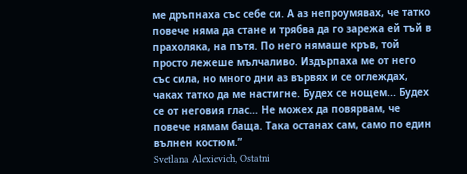ме дръпнаха със себе си. А аз непроумявах, че татко повече няма да стане и трябва да го зарежа ей тъй в прахоляка, на пътя. По него нямаше кръв, той просто лежеше мълчаливо. Издърпаха ме от него със сила, но много дни аз вървях и се оглеждах, чаках татко да ме настигне. Будех се нощем... Будех се от неговия глас… Не можех да повярвам, че повече нямам баща. Така останах сам, само по един вълнен костюм.”
Svetlana Alexievich, Ostatni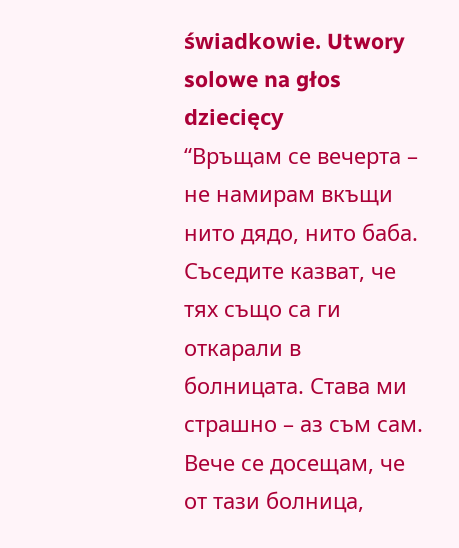świadkowie. Utwory solowe na głos dziecięcy
“Връщам се вечерта – не намирам вкъщи нито дядо, нито баба. Съседите казват, че тях също са ги откарали в болницата. Става ми страшно – аз съм сам. Вече се досещам, че от тази болница,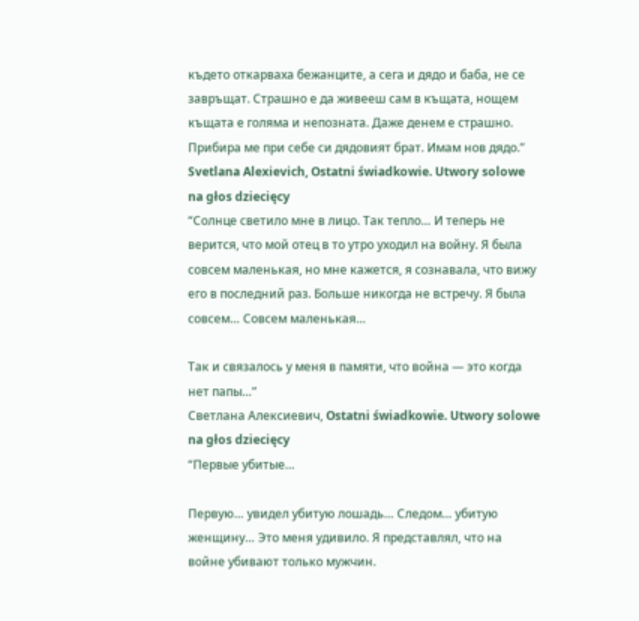където откарваха бежанците, а сега и дядо и баба, не се завръщат. Страшно е да живееш сам в къщата, нощем къщата е голяма и непозната. Даже денем е страшно. Прибира ме при себе си дядовият брат. Имам нов дядо.”
Svetlana Alexievich, Ostatni świadkowie. Utwory solowe na głos dziecięcy
“Солнце светило мне в лицо. Так тепло… И теперь не верится, что мой отец в то утро уходил на войну. Я была совсем маленькая, но мне кажется, я сознавала, что вижу его в последний раз. Больше никогда не встречу. Я была совсем… Совсем маленькая…

Так и связалось у меня в памяти, что война — это когда нет папы…”
Светлана Алексиевич, Ostatni świadkowie. Utwory solowe na głos dziecięcy
“Первые убитые…

Первую… увидел убитую лошадь… Следом… убитую женщину… Это меня удивило. Я представлял, что на войне убивают только мужчин.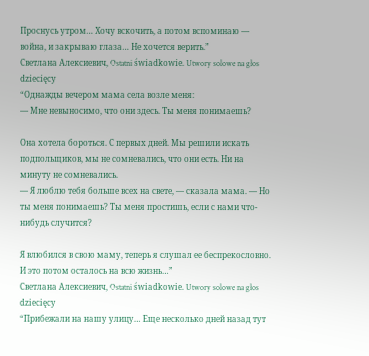Проснусь утром… Хочу вскочить, а потом вспоминаю — война, и закрываю глаза… Не хочется верить.”
Светлана Алексиевич, Ostatni świadkowie. Utwory solowe na głos dziecięcy
“Однажды вечером мама села возле меня:
— Мне невыносимо, что они здесь. Ты меня понимаешь?

Она хотела бороться. С первых дней. Мы решили искать подпольщиков, мы не сомневались, что они есть. Ни на минуту не сомневались.
— Я люблю тебя больше всех на свете, — сказала мама. — Но ты меня понимаешь? Ты меня простишь, если с нами что-нибудь случится?

Я влюбился в свою маму, теперь я слушал ее беспрекословно. И это потом осталось на всю жизнь…”
Светлана Алексиевич, Ostatni świadkowie. Utwory solowe na głos dziecięcy
“Прибежали на нашу улицу… Еще несколько дней назад тут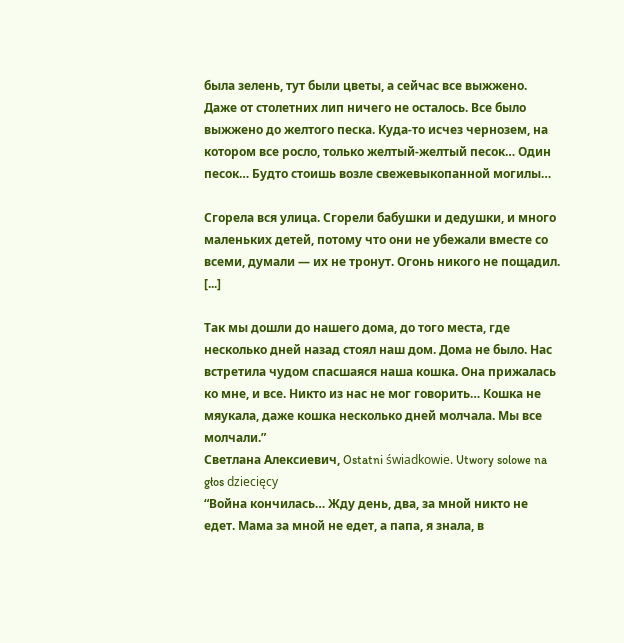была зелень, тут были цветы, а сейчас все выжжено. Даже от столетних лип ничего не осталось. Все было выжжено до желтого песка. Куда-то исчез чернозем, на котором все росло, только желтый-желтый песок… Один песок… Будто стоишь возле свежевыкопанной могилы…

Сгорела вся улица. Сгорели бабушки и дедушки, и много маленьких детей, потому что они не убежали вместе со всеми, думали — их не тронут. Огонь никого не пощадил. [...]

Так мы дошли до нашего дома, до того места, где несколько дней назад стоял наш дом. Дома не было. Нас встретила чудом спасшаяся наша кошка. Она прижалась ко мне, и все. Никто из нас не мог говорить… Кошка не мяукала, даже кошка несколько дней молчала. Мы все молчали.”
Светлана Алексиевич, Ostatni świadkowie. Utwory solowe na głos dziecięcy
“Война кончилась… Жду день, два, за мной никто не едет. Мама за мной не едет, а папа, я знала, в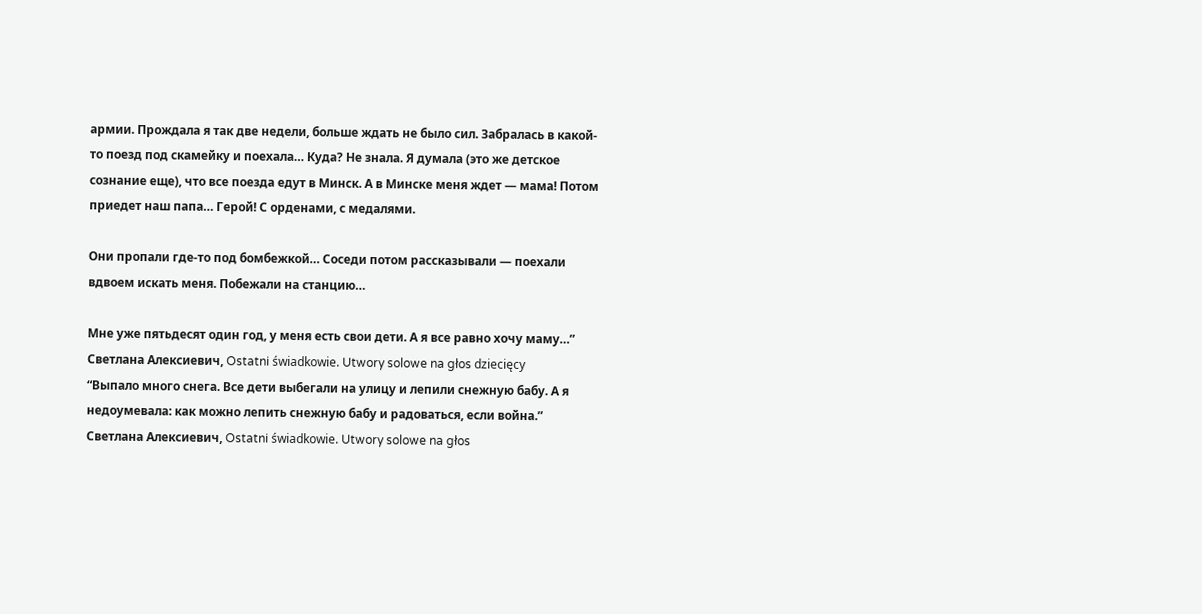армии. Прождала я так две недели, больше ждать не было сил. Забралась в какой-то поезд под скамейку и поехала… Куда? Не знала. Я думала (это же детское сознание еще), что все поезда едут в Минск. А в Минске меня ждет — мама! Потом приедет наш папа… Герой! С орденами, с медалями.

Они пропали где-то под бомбежкой… Соседи потом рассказывали — поехали вдвоем искать меня. Побежали на станцию…

Мне уже пятьдесят один год, у меня есть свои дети. А я все равно хочу маму…”
Светлана Алексиевич, Ostatni świadkowie. Utwory solowe na głos dziecięcy
“Выпало много снега. Все дети выбегали на улицу и лепили снежную бабу. А я недоумевала: как можно лепить снежную бабу и радоваться, если война.”
Светлана Алексиевич, Ostatni świadkowie. Utwory solowe na głos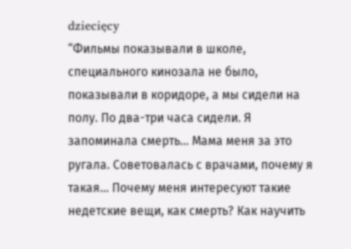dziecięcy
“Фильмы показывали в школе, специального кинозала не было, показывали в коридоре, а мы сидели на полу. По два-три часа сидели. Я запоминала смерть… Мама меня за это ругала. Советовалась с врачами, почему я такая… Почему меня интересуют такие недетские вещи, как смерть? Как научить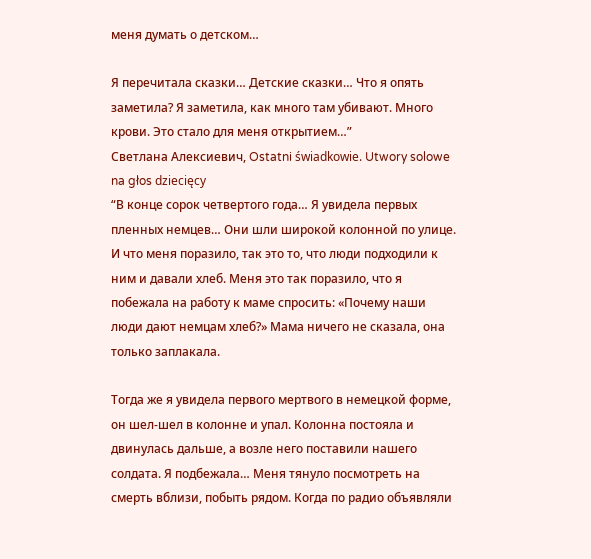меня думать о детском…

Я перечитала сказки… Детские сказки… Что я опять заметила? Я заметила, как много там убивают. Много крови. Это стало для меня открытием…”
Светлана Алексиевич, Ostatni świadkowie. Utwory solowe na głos dziecięcy
“В конце сорок четвертого года… Я увидела первых пленных немцев… Они шли широкой колонной по улице. И что меня поразило, так это то, что люди подходили к ним и давали хлеб. Меня это так поразило, что я побежала на работу к маме спросить: «Почему наши люди дают немцам хлеб?» Мама ничего не сказала, она только заплакала.

Тогда же я увидела первого мертвого в немецкой форме, он шел-шел в колонне и упал. Колонна постояла и двинулась дальше, а возле него поставили нашего солдата. Я подбежала… Меня тянуло посмотреть на смерть вблизи, побыть рядом. Когда по радио объявляли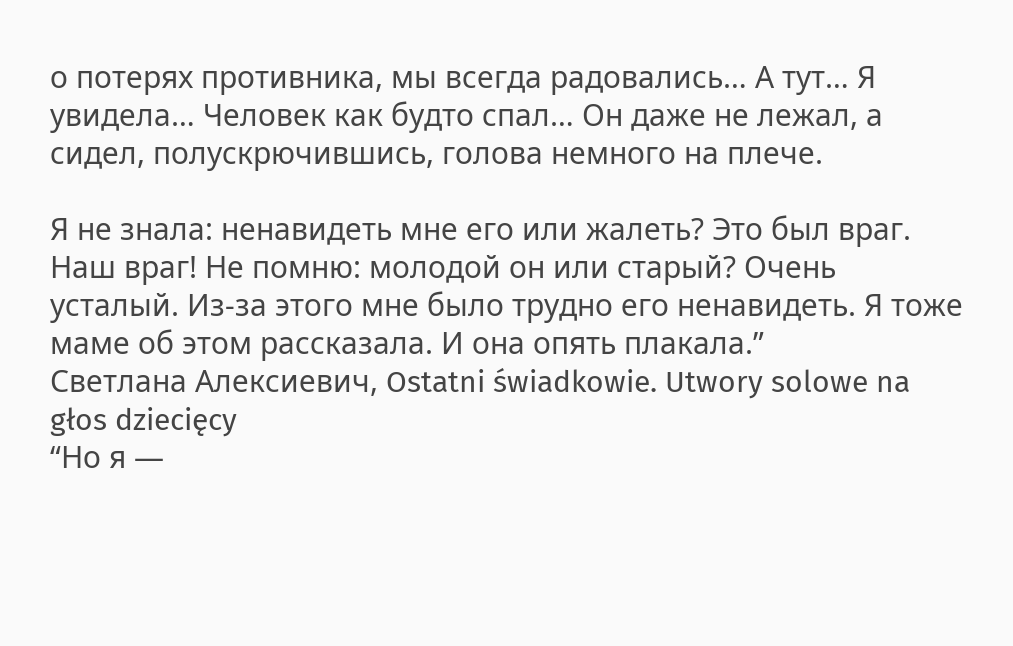о потерях противника, мы всегда радовались… А тут… Я увидела… Человек как будто спал… Он даже не лежал, а сидел, полускрючившись, голова немного на плече.

Я не знала: ненавидеть мне его или жалеть? Это был враг. Наш враг! Не помню: молодой он или старый? Очень усталый. Из-за этого мне было трудно его ненавидеть. Я тоже маме об этом рассказала. И она опять плакала.”
Светлана Алексиевич, Ostatni świadkowie. Utwory solowe na głos dziecięcy
“Но я —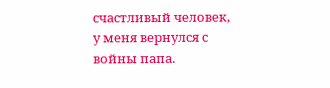счастливый человек, у меня вернулся с войны папа.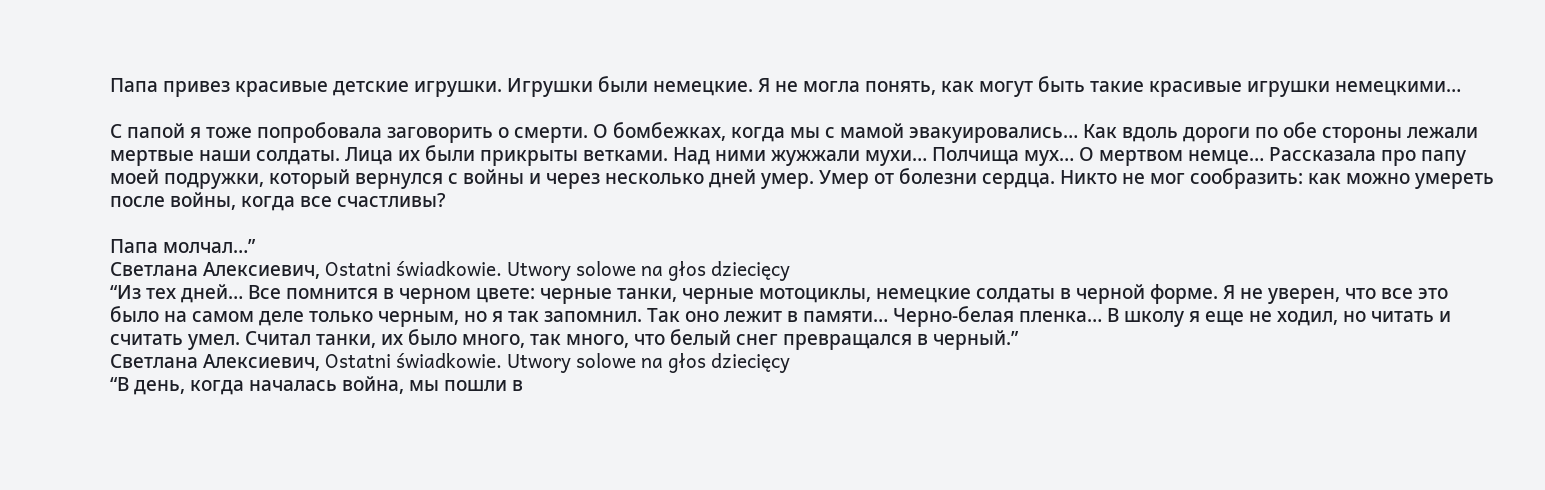Папа привез красивые детские игрушки. Игрушки были немецкие. Я не могла понять, как могут быть такие красивые игрушки немецкими…

С папой я тоже попробовала заговорить о смерти. О бомбежках, когда мы с мамой эвакуировались… Как вдоль дороги по обе стороны лежали мертвые наши солдаты. Лица их были прикрыты ветками. Над ними жужжали мухи… Полчища мух… О мертвом немце… Рассказала про папу моей подружки, который вернулся с войны и через несколько дней умер. Умер от болезни сердца. Никто не мог сообразить: как можно умереть после войны, когда все счастливы?

Папа молчал…”
Светлана Алексиевич, Ostatni świadkowie. Utwory solowe na głos dziecięcy
“Из тех дней… Все помнится в черном цвете: черные танки, черные мотоциклы, немецкие солдаты в черной форме. Я не уверен, что все это было на самом деле только черным, но я так запомнил. Так оно лежит в памяти… Черно-белая пленка… В школу я еще не ходил, но читать и считать умел. Считал танки, их было много, так много, что белый снег превращался в черный.”
Светлана Алексиевич, Ostatni świadkowie. Utwory solowe na głos dziecięcy
“В день, когда началась война, мы пошли в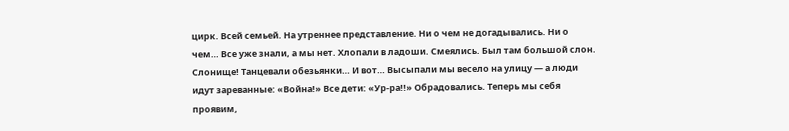цирк. Всей семьей. На утреннее представление. Ни о чем не догадывались. Ни о чем… Все уже знали, а мы нет. Хлопали в ладоши. Смеялись. Был там большой слон. Слонище! Танцевали обезьянки… И вот… Высыпали мы весело на улицу — а люди идут зареванные: «Война!» Все дети: «Ур-ра!!» Обрадовались. Теперь мы себя проявим,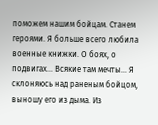поможем нашим бойцам. Станем героями. Я больше всего любила военные книжки. О боях, о подвигах… Всякие там мечты… Я склоняюсь над раненым бойцом, выношу его из дыма. Из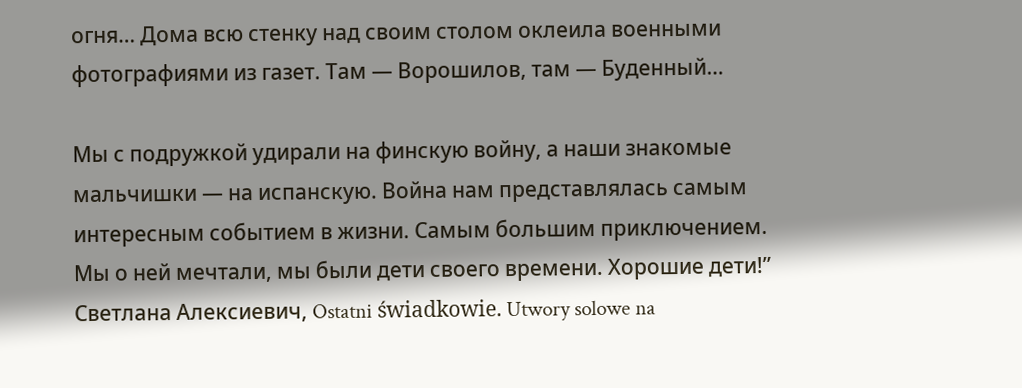огня… Дома всю стенку над своим столом оклеила военными фотографиями из газет. Там — Ворошилов, там — Буденный…

Мы с подружкой удирали на финскую войну, а наши знакомые мальчишки — на испанскую. Война нам представлялась самым интересным событием в жизни. Самым большим приключением. Мы о ней мечтали, мы были дети своего времени. Хорошие дети!”
Светлана Алексиевич, Ostatni świadkowie. Utwory solowe na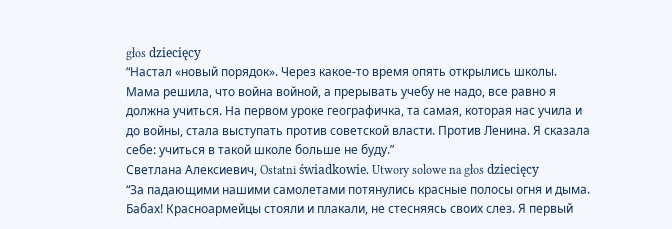głos dziecięcy
“Настал «новый порядок». Через какое-то время опять открылись школы. Мама решила, что война войной, а прерывать учебу не надо, все равно я должна учиться. На первом уроке географичка, та самая, которая нас учила и до войны, стала выступать против советской власти. Против Ленина. Я сказала себе: учиться в такой школе больше не буду.”
Светлана Алексиевич, Ostatni świadkowie. Utwory solowe na głos dziecięcy
“За падающими нашими самолетами потянулись красные полосы огня и дыма. Бабах! Красноармейцы стояли и плакали, не стесняясь своих слез. Я первый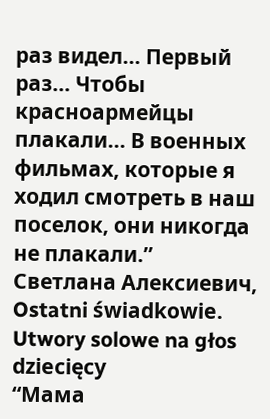раз видел… Первый раз… Чтобы красноармейцы плакали… В военных фильмах, которые я ходил смотреть в наш поселок, они никогда не плакали.”
Светлана Алексиевич, Ostatni świadkowie. Utwory solowe na głos dziecięcy
“Мама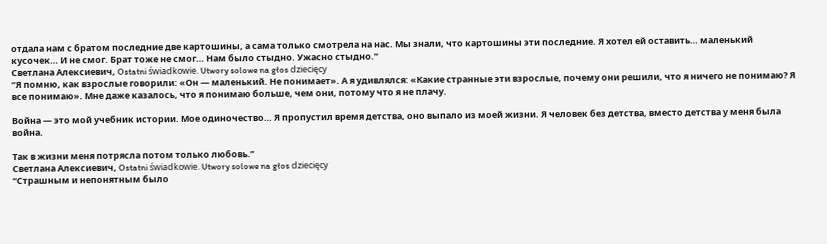отдала нам с братом последние две картошины, а сама только смотрела на нас. Мы знали, что картошины эти последние. Я хотел ей оставить… маленький кусочек… И не смог. Брат тоже не смог… Нам было стыдно. Ужасно стыдно.”
Светлана Алексиевич, Ostatni świadkowie. Utwory solowe na głos dziecięcy
“Я помню, как взрослые говорили: «Он — маленький. Не понимает». А я удивлялся: «Какие странные эти взрослые, почему они решили, что я ничего не понимаю? Я все понимаю». Мне даже казалось, что я понимаю больше, чем они, потому что я не плачу.

Война — это мой учебник истории. Мое одиночество… Я пропустил время детства, оно выпало из моей жизни. Я человек без детства, вместо детства у меня была война.

Так в жизни меня потрясла потом только любовь.”
Светлана Алексиевич, Ostatni świadkowie. Utwory solowe na głos dziecięcy
“Страшным и непонятным было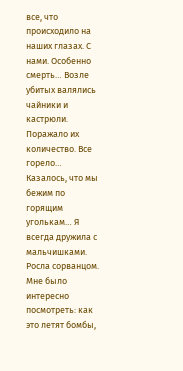все, что происходило на наших глазах. С нами. Особенно смерть… Возле убитых валялись чайники и кастрюли. Поражало их количество. Все горело… Казалось, что мы бежим по горящим уголькам… Я всегда дружила с мальчишками. Росла сорванцом. Мне было интересно посмотреть: как это летят бомбы,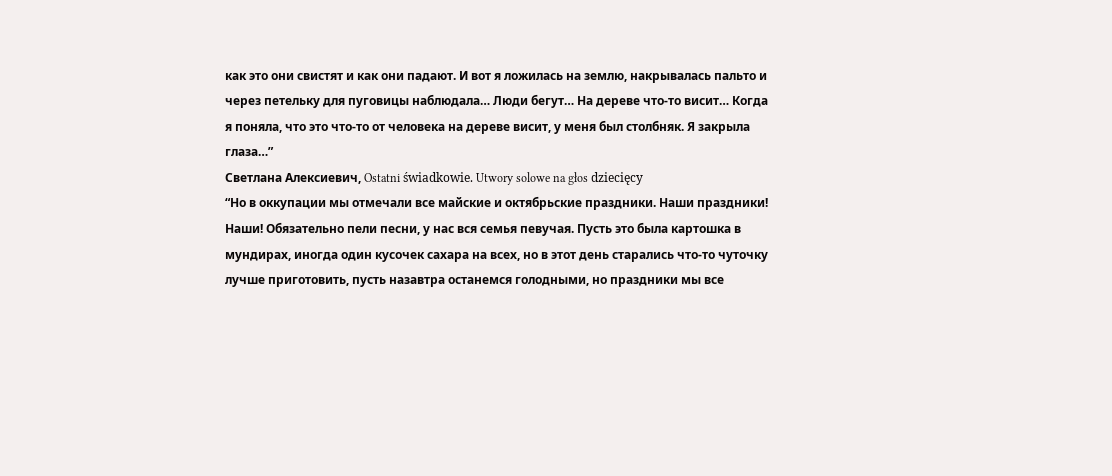как это они свистят и как они падают. И вот я ложилась на землю, накрывалась пальто и через петельку для пуговицы наблюдала… Люди бегут… На дереве что-то висит… Когда я поняла, что это что-то от человека на дереве висит, у меня был столбняк. Я закрыла глаза…”
Светлана Алексиевич, Ostatni świadkowie. Utwory solowe na głos dziecięcy
“Но в оккупации мы отмечали все майские и октябрьские праздники. Наши праздники! Наши! Обязательно пели песни, у нас вся семья певучая. Пусть это была картошка в мундирах, иногда один кусочек сахара на всех, но в этот день старались что-то чуточку лучше приготовить, пусть назавтра останемся голодными, но праздники мы все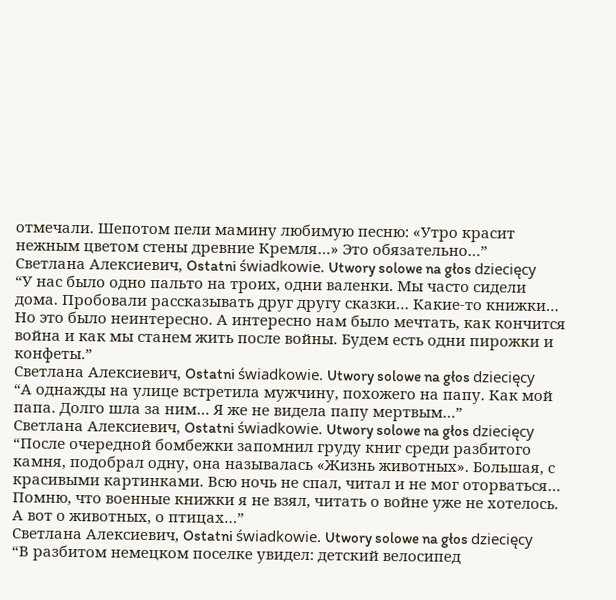отмечали. Шепотом пели мамину любимую песню: «Утро красит нежным цветом стены древние Кремля…» Это обязательно…”
Светлана Алексиевич, Ostatni świadkowie. Utwory solowe na głos dziecięcy
“У нас было одно пальто на троих, одни валенки. Мы часто сидели дома. Пробовали рассказывать друг другу сказки… Какие-то книжки… Но это было неинтересно. А интересно нам было мечтать, как кончится война и как мы станем жить после войны. Будем есть одни пирожки и конфеты.”
Светлана Алексиевич, Ostatni świadkowie. Utwory solowe na głos dziecięcy
“А однажды на улице встретила мужчину, похожего на папу. Как мой папа. Долго шла за ним… Я же не видела папу мертвым…”
Светлана Алексиевич, Ostatni świadkowie. Utwory solowe na głos dziecięcy
“После очередной бомбежки запомнил груду книг среди разбитого камня, подобрал одну, она называлась «Жизнь животных». Большая, с красивыми картинками. Всю ночь не спал, читал и не мог оторваться… Помню, что военные книжки я не взял, читать о войне уже не хотелось. А вот о животных, о птицах…”
Светлана Алексиевич, Ostatni świadkowie. Utwory solowe na głos dziecięcy
“В разбитом немецком поселке увидел: детский велосипед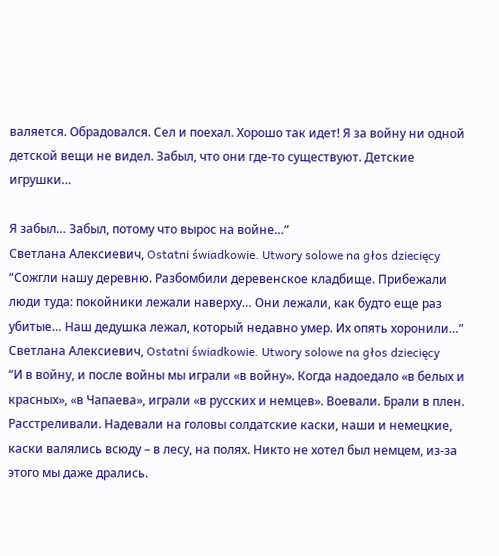валяется. Обрадовался. Сел и поехал. Хорошо так идет! Я за войну ни одной детской вещи не видел. Забыл, что они где-то существуют. Детские игрушки…

Я забыл… Забыл, потому что вырос на войне…”
Светлана Алексиевич, Ostatni świadkowie. Utwory solowe na głos dziecięcy
“Сожгли нашу деревню. Разбомбили деревенское кладбище. Прибежали люди туда: покойники лежали наверху… Они лежали, как будто еще раз убитые… Наш дедушка лежал, который недавно умер. Их опять хоронили…”
Светлана Алексиевич, Ostatni świadkowie. Utwory solowe na głos dziecięcy
“И в войну, и после войны мы играли «в войну». Когда надоедало «в белых и красных», «в Чапаева», играли «в русских и немцев». Воевали. Брали в плен. Расстреливали. Надевали на головы солдатские каски, наши и немецкие, каски валялись всюду – в лесу, на полях. Никто не хотел был немцем, из-за этого мы даже дрались.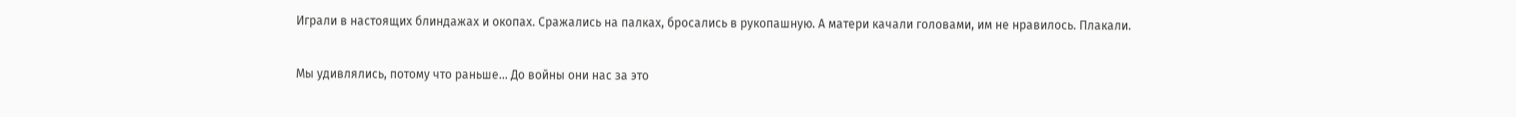Играли в настоящих блиндажах и окопах. Сражались на палках, бросались в рукопашную. А матери качали головами, им не нравилось. Плакали.

Мы удивлялись, потому что раньше… До войны они нас за это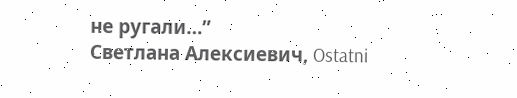не ругали…”
Светлана Алексиевич, Ostatni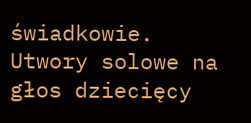świadkowie. Utwory solowe na głos dziecięcy